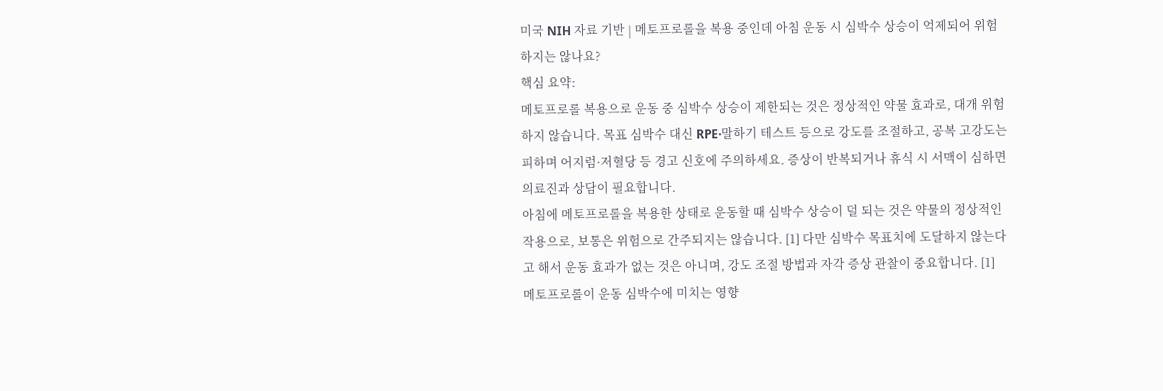미국 NIH 자료 기반 | 메토프로롤을 복용 중인데 아침 운동 시 심박수 상승이 억제되어 위험하지는 않나요?
핵심 요약:
메토프로롤 복용으로 운동 중 심박수 상승이 제한되는 것은 정상적인 약물 효과로, 대개 위험하지 않습니다. 목표 심박수 대신 RPE·말하기 테스트 등으로 강도를 조절하고, 공복 고강도는 피하며 어지럼·저혈당 등 경고 신호에 주의하세요. 증상이 반복되거나 휴식 시 서맥이 심하면 의료진과 상담이 필요합니다.
아침에 메토프로롤을 복용한 상태로 운동할 때 심박수 상승이 덜 되는 것은 약물의 정상적인 작용으로, 보통은 위험으로 간주되지는 않습니다. [1] 다만 심박수 목표치에 도달하지 않는다고 해서 운동 효과가 없는 것은 아니며, 강도 조절 방법과 자각 증상 관찰이 중요합니다. [1]
메토프로롤이 운동 심박수에 미치는 영향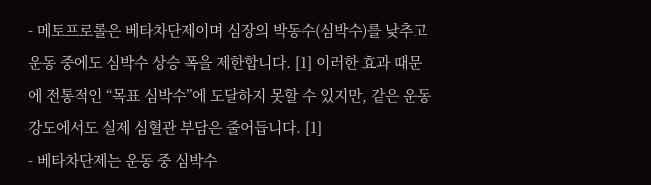- 메토프로롤은 베타차단제이며 심장의 박동수(심박수)를 낮추고 운동 중에도 심박수 상승 폭을 제한합니다. [1] 이러한 효과 때문에 전통적인 “목표 심박수”에 도달하지 못할 수 있지만, 같은 운동 강도에서도 실제 심혈관 부담은 줄어듭니다. [1]
- 베타차단제는 운동 중 심박수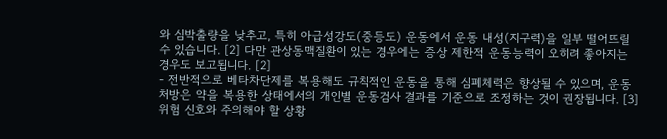와 심박출량을 낮추고, 특히 아급성강도(중등도) 운동에서 운동 내성(지구력)을 일부 떨어뜨릴 수 있습니다. [2] 다만 관상동맥질환이 있는 경우에는 증상 제한적 운동능력이 오히려 좋아지는 경우도 보고됩니다. [2]
- 전반적으로 베타차단제를 복용해도 규칙적인 운동을 통해 심폐체력은 향상될 수 있으며, 운동 처방은 약을 복용한 상태에서의 개인별 운동검사 결과를 기준으로 조정하는 것이 권장됩니다. [3]
위험 신호와 주의해야 할 상황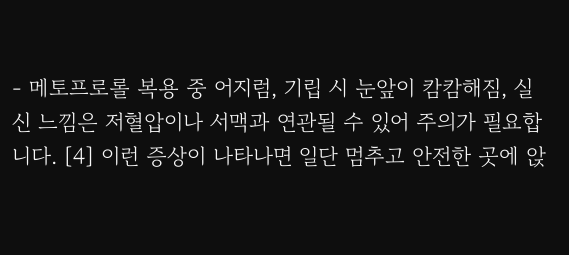- 메토프로롤 복용 중 어지럼, 기립 시 눈앞이 캄캄해짐, 실신 느낌은 저혈압이나 서맥과 연관될 수 있어 주의가 필요합니다. [4] 이런 증상이 나타나면 일단 멈추고 안전한 곳에 앉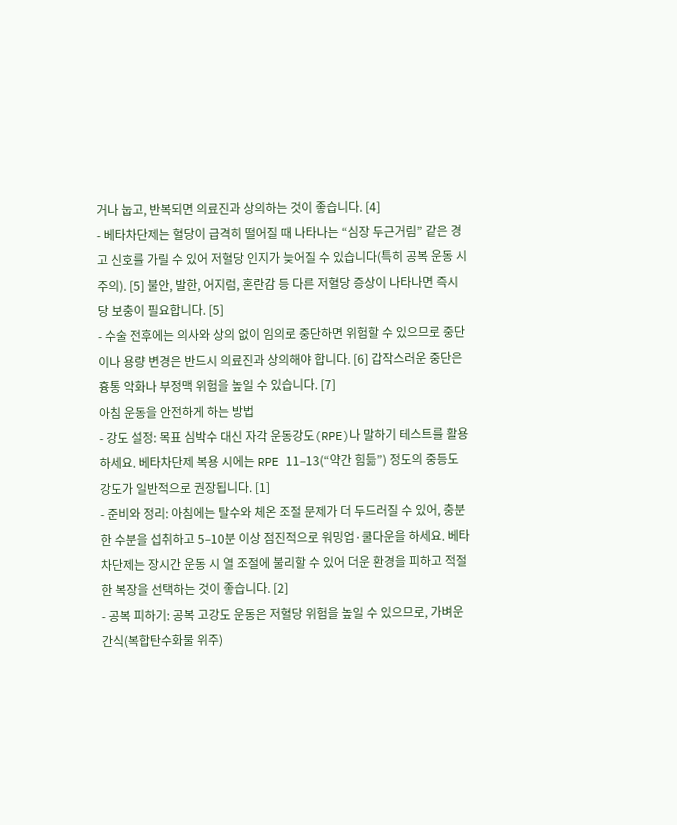거나 눕고, 반복되면 의료진과 상의하는 것이 좋습니다. [4]
- 베타차단제는 혈당이 급격히 떨어질 때 나타나는 “심장 두근거림” 같은 경고 신호를 가릴 수 있어 저혈당 인지가 늦어질 수 있습니다(특히 공복 운동 시 주의). [5] 불안, 발한, 어지럼, 혼란감 등 다른 저혈당 증상이 나타나면 즉시 당 보충이 필요합니다. [5]
- 수술 전후에는 의사와 상의 없이 임의로 중단하면 위험할 수 있으므로 중단이나 용량 변경은 반드시 의료진과 상의해야 합니다. [6] 갑작스러운 중단은 흉통 악화나 부정맥 위험을 높일 수 있습니다. [7]
아침 운동을 안전하게 하는 방법
- 강도 설정: 목표 심박수 대신 자각 운동강도(RPE)나 말하기 테스트를 활용하세요. 베타차단제 복용 시에는 RPE 11–13(“약간 힘듦”) 정도의 중등도 강도가 일반적으로 권장됩니다. [1]
- 준비와 정리: 아침에는 탈수와 체온 조절 문제가 더 두드러질 수 있어, 충분한 수분을 섭취하고 5–10분 이상 점진적으로 워밍업·쿨다운을 하세요. 베타차단제는 장시간 운동 시 열 조절에 불리할 수 있어 더운 환경을 피하고 적절한 복장을 선택하는 것이 좋습니다. [2]
- 공복 피하기: 공복 고강도 운동은 저혈당 위험을 높일 수 있으므로, 가벼운 간식(복합탄수화물 위주)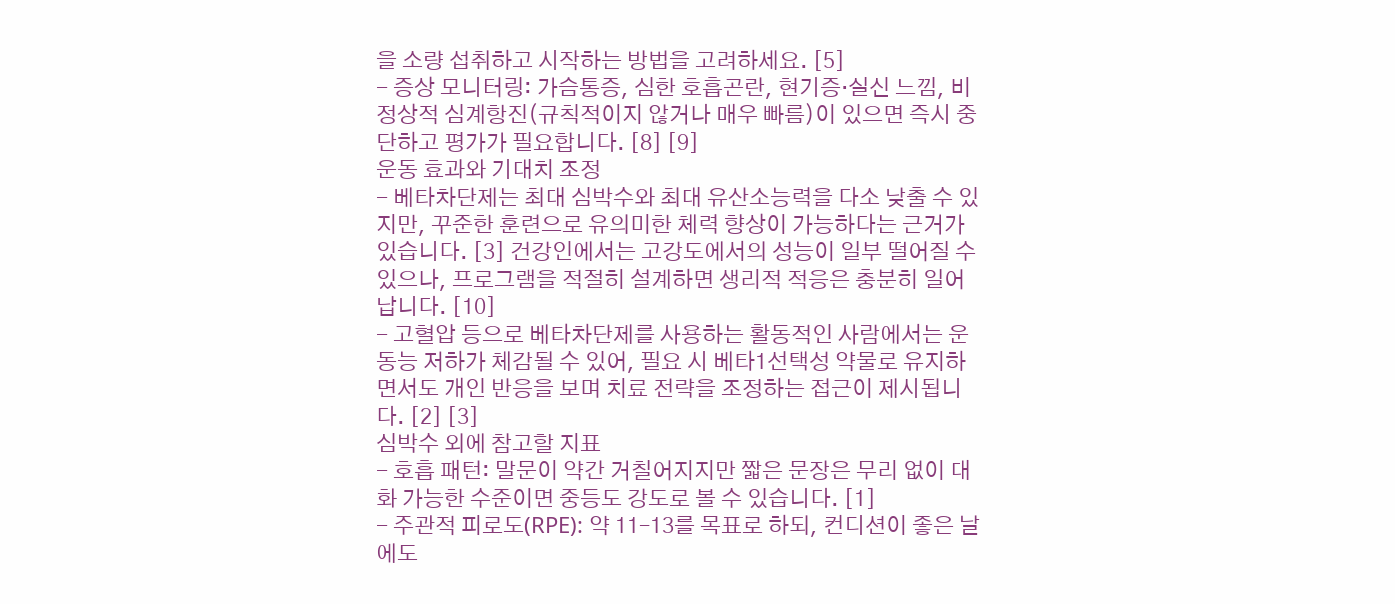을 소량 섭취하고 시작하는 방법을 고려하세요. [5]
- 증상 모니터링: 가슴통증, 심한 호흡곤란, 현기증·실신 느낌, 비정상적 심계항진(규칙적이지 않거나 매우 빠름)이 있으면 즉시 중단하고 평가가 필요합니다. [8] [9]
운동 효과와 기대치 조정
- 베타차단제는 최대 심박수와 최대 유산소능력을 다소 낮출 수 있지만, 꾸준한 훈련으로 유의미한 체력 향상이 가능하다는 근거가 있습니다. [3] 건강인에서는 고강도에서의 성능이 일부 떨어질 수 있으나, 프로그램을 적절히 설계하면 생리적 적응은 충분히 일어납니다. [10]
- 고혈압 등으로 베타차단제를 사용하는 활동적인 사람에서는 운동능 저하가 체감될 수 있어, 필요 시 베타1선택성 약물로 유지하면서도 개인 반응을 보며 치료 전략을 조정하는 접근이 제시됩니다. [2] [3]
심박수 외에 참고할 지표
- 호흡 패턴: 말문이 약간 거칠어지지만 짧은 문장은 무리 없이 대화 가능한 수준이면 중등도 강도로 볼 수 있습니다. [1]
- 주관적 피로도(RPE): 약 11–13를 목표로 하되, 컨디션이 좋은 날에도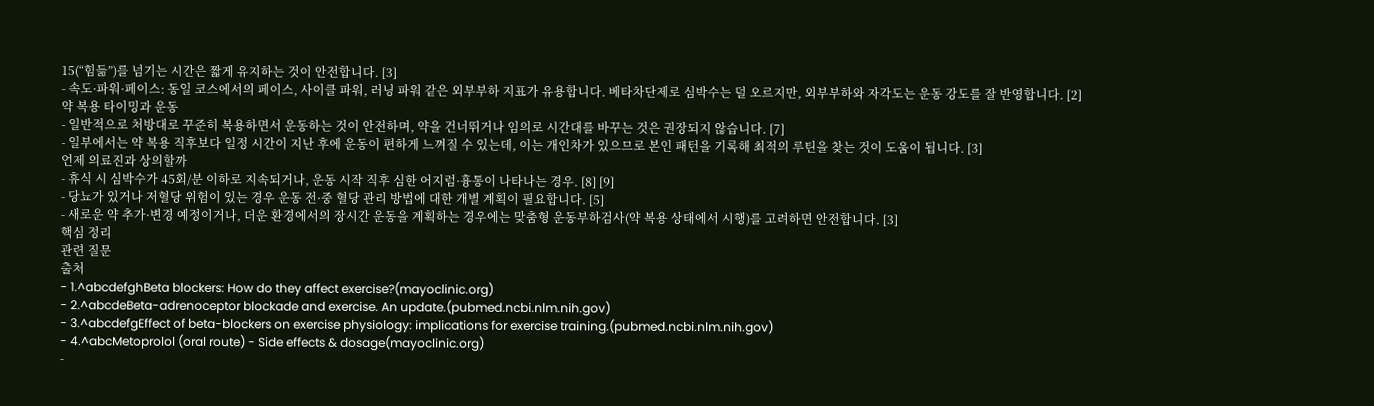15(“힘듦”)를 넘기는 시간은 짧게 유지하는 것이 안전합니다. [3]
- 속도·파워·페이스: 동일 코스에서의 페이스, 사이클 파워, 러닝 파워 같은 외부부하 지표가 유용합니다. 베타차단제로 심박수는 덜 오르지만, 외부부하와 자각도는 운동 강도를 잘 반영합니다. [2]
약 복용 타이밍과 운동
- 일반적으로 처방대로 꾸준히 복용하면서 운동하는 것이 안전하며, 약을 건너뛰거나 임의로 시간대를 바꾸는 것은 권장되지 않습니다. [7]
- 일부에서는 약 복용 직후보다 일정 시간이 지난 후에 운동이 편하게 느껴질 수 있는데, 이는 개인차가 있으므로 본인 패턴을 기록해 최적의 루틴을 찾는 것이 도움이 됩니다. [3]
언제 의료진과 상의할까
- 휴식 시 심박수가 45회/분 이하로 지속되거나, 운동 시작 직후 심한 어지럼·흉통이 나타나는 경우. [8] [9]
- 당뇨가 있거나 저혈당 위험이 있는 경우 운동 전·중 혈당 관리 방법에 대한 개별 계획이 필요합니다. [5]
- 새로운 약 추가·변경 예정이거나, 더운 환경에서의 장시간 운동을 계획하는 경우에는 맞춤형 운동부하검사(약 복용 상태에서 시행)를 고려하면 안전합니다. [3]
핵심 정리
관련 질문
출처
- 1.^abcdefghBeta blockers: How do they affect exercise?(mayoclinic.org)
- 2.^abcdeBeta-adrenoceptor blockade and exercise. An update.(pubmed.ncbi.nlm.nih.gov)
- 3.^abcdefgEffect of beta-blockers on exercise physiology: implications for exercise training.(pubmed.ncbi.nlm.nih.gov)
- 4.^abcMetoprolol (oral route) - Side effects & dosage(mayoclinic.org)
-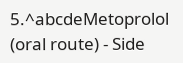5.^abcdeMetoprolol (oral route) - Side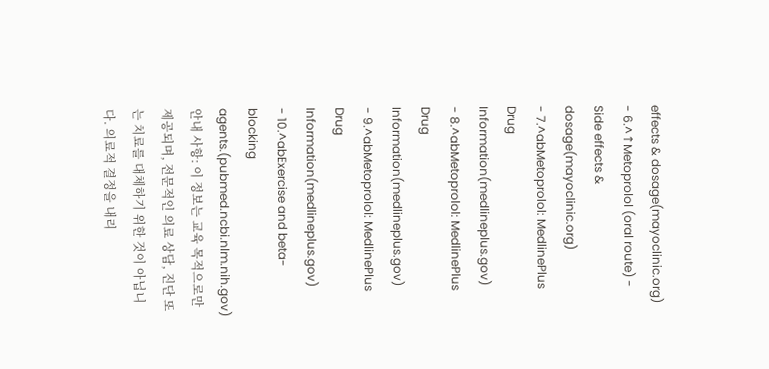effects & dosage(mayoclinic.org)
- 6.^↑Metoprolol (oral route) - Side effects & dosage(mayoclinic.org)
- 7.^abMetoprolol: MedlinePlus Drug Information(medlineplus.gov)
- 8.^abMetoprolol: MedlinePlus Drug Information(medlineplus.gov)
- 9.^abMetoprolol: MedlinePlus Drug Information(medlineplus.gov)
- 10.^abExercise and beta-blocking agents.(pubmed.ncbi.nlm.nih.gov)
안내 사항: 이 정보는 교육 목적으로만 제공되며, 전문적인 의료 상담, 진단 또는 치료를 대체하기 위한 것이 아닙니다. 의료적 결정을 내리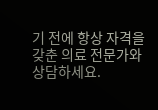기 전에 항상 자격을 갖춘 의료 전문가와 상담하세요.